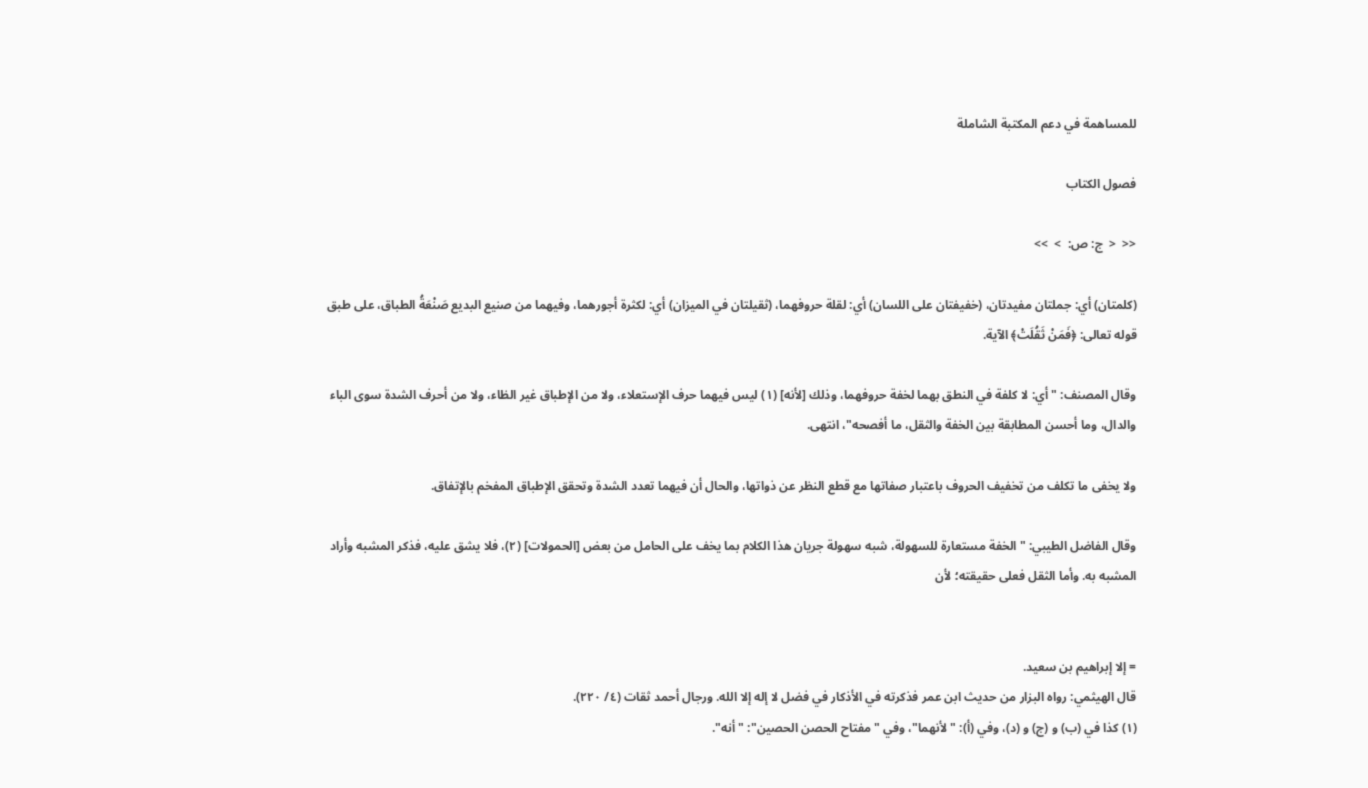للمساهمة في دعم المكتبة الشاملة

فصول الكتاب

<<  <  ج: ص:  >  >>

(كلمتان) أي: جملتان مفيدتان، (خفيفتان على اللسان) أي: لقلة حروفهما، (ثقيلتان في الميزان) أي: لكثرة أجورهما، وفيهما من صنيع البديع صَنْعَةُ الطباق، على طبق قوله تعالى: ﴿فَمَنْ ثَقُلَتْ﴾ الآية.

وقال المصنف: "أي: لا كلفة في النطق بهما لخفة حروفهما، وذلك [لأنه] (١) ليس فيهما حرف الإستعلاء، ولا من الإطباق غير الظاء، ولا من أحرف الشدة سوى الباء والدال، وما أحسن المطابقة بين الخفة والثقل، ما أفصحه"، انتهى.

ولا يخفى ما تكلف من تخفيف الحروف باعتبار صفاتها مع قطع النظر عن ذواتها، والحال أن فيهما تعدد الشدة وتحقق الإطباق المفخم بالإتفاق.

وقال الفاضل الطيبي: "الخفة مستعارة للسهولة، شبه سهولة جريان هذا الكلام بما يخف على الحامل من بعض [الحمولات] (٢)، فلا يشق عليه، فذكر المشبه وأراد المشبه به. وأما الثقل فعلى حقيقته؛ لأن


= إلا إبراهيم بن سعيد.
قال الهيثمي: رواه البزار من حديث ابن عمر فذكرته في الأذكار في فضل لا إله إلا الله. ورجال أحمد ثقات (٤/ ٢٢٠).
(١) كذا في (ب) و (ج) و (د)، وفي (أ): "لأنهما"، وفي "مفتاح الحصن الحصين": "أنه".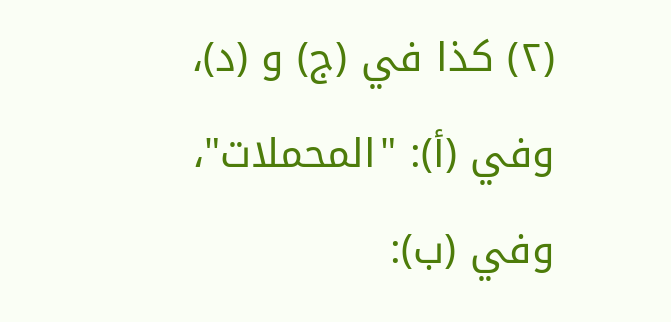(٢) كذا في (ج) و (د)، وفي (أ): "المحملات"، وفي (ب):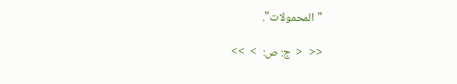"المحمولات".

<<  <  ج: ص:  >  >>